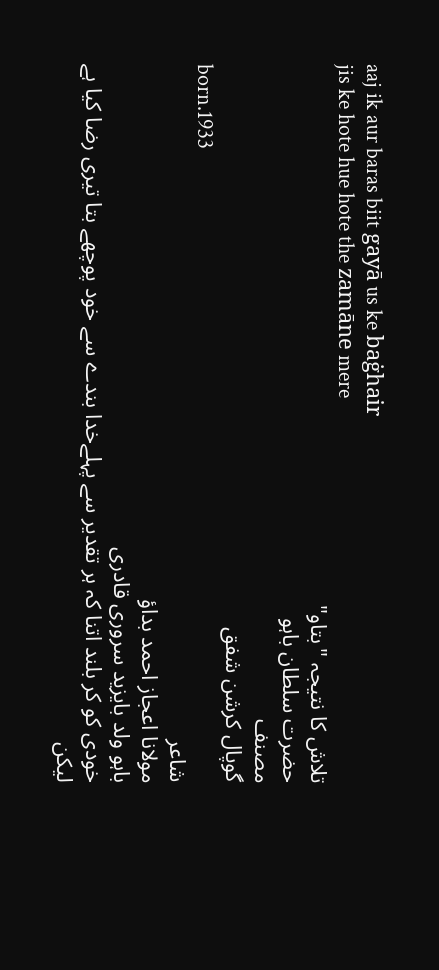aaj ik aur baras biit gayā us ke baġhair
jis ke hote hue hote the zamāne mere
تلاش کا نتیجہ "بتاو"
حضرت سلطان باہو
مصنف
گوپال کرشن شفق
born.1933
شاعر
مولانا اعجاز احمد بداؤ
باہو ولد بایزید سروری قادری
خودی کو کر بلند اتنا کہ ہر تقدیر سے پہلےخدا بندے سے خود پوچھے بتا تیری رضا کیا ہے
لیکن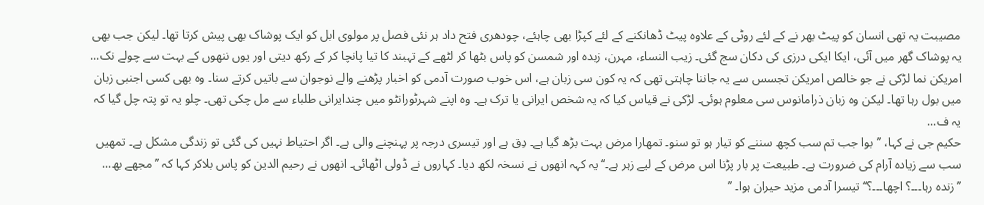مصیبت یہ تھی انسان کو پیٹ بھر نے کے لئے روٹی کے علاوہ پیٹ ڈھانکنے کے لئے کپڑا بھی چاہئے، چودھری فتح داد ہر نئی فصل پر مولوی ابل کو ایک پوشاک بھی پیش کرتا تھا۔ لیکن جب بھی یہ پوشاک گھر میں آئی، ایکا ایکی درزی کی دکان سج گئی۔ زیب النساء، مہرن، زبدہ اور شمسن کو پاس بٹھا کر لٹھے کے تہبند کا تیا پانچا کر کے رکھ دیتی اور یوں ننھوں کے بہت سے چولے نک...
امریکن نما لڑکی نے جو خالص امریکن تجسس سے یہ جاننا چاہتی تھی کہ یہ کون سی زبان ہے، اس خوب صورت آدمی کو اخبار پڑھنے والے نوجوان سے باتیں کرتے سنا۔ وہ بھی کسی اجنبی زبان میں بول رہا تھا۔ لیکن وہ زبان ذرامانوس سی معلوم ہوئی۔ لڑکی نے قیاس کیا کہ یہ شخص ایرانی یا ترک ہے۔ وہ اپنے شہرٹورانٹو میں چندایرانی طلباء سے مل چکی تھی۔ چلو یہ تو پتہ چل گیا کہ یہ ف...
حکیم جی نے کہا، ’’بوا جب تم سب کچھ سننے کو تیار ہو تو سنو۔ تمھارا مرض بہت بڑھ گیا ہے۔ دِق ہے اور تیسری درجہ پر پہنچنے والی ہے۔ اگر احتیاط نہیں کی گئی تو زندگی مشکل ہے۔ تمھیں سب سے زیادہ آرام کی ضرورت ہے۔ طبیعت پر بار پڑنا اس مرض کے لیے زہر ہے۔‘‘ یہ کہہ انھوں نے نسخہ لکھ دیا۔ کہاروں نے ڈولی اٹھائی۔ انھوں نے رحیم الدین کو پاس بلاکر کہا کہ ’’مجھے بھ...
’’زنده رہا۔۔۔؟ اچھا۔۔۔؟‘‘ تیسرا آدمی مزید حیران ہوا۔ ’’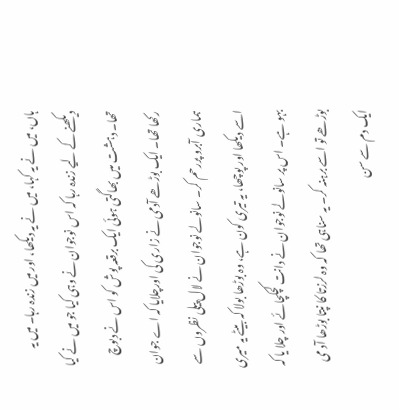ہاں، میں نے یہ کہا، میں نے یہ دیکھا، اور میں زندہ رہا۔ میں یہ دیکھنے کے لیے زندہ رہا کہ اس نوجوان نے وہی کیا جو میں نے کیا تھا۔ دہشت میں بھاگتی ہوئی ایک برقعہ پوش کو اس نے دبوچ رکھا تھا۔ ایک بوڑھے آدمی نے زاری کی اورچلایا کہ اے جوان ہماری آبرو پررحم کر۔ سانولے نوجوان نے لال پیلی نظروں سے اسے دیکھا اور پوچھا، یہ تیری کون ہے، وہ بوڑھا بولا کہ بیٹے یہ میری بہو ہے۔ اس پر سانولے نوجوان نے دانت کچکچائے اور چلا یا کہ بوڑھے تو اسے برہنہ کر۔ یہ سناہی تھا کہ وہ لرزتا کا نپتا بوڑھا آد می ایک دم سے سن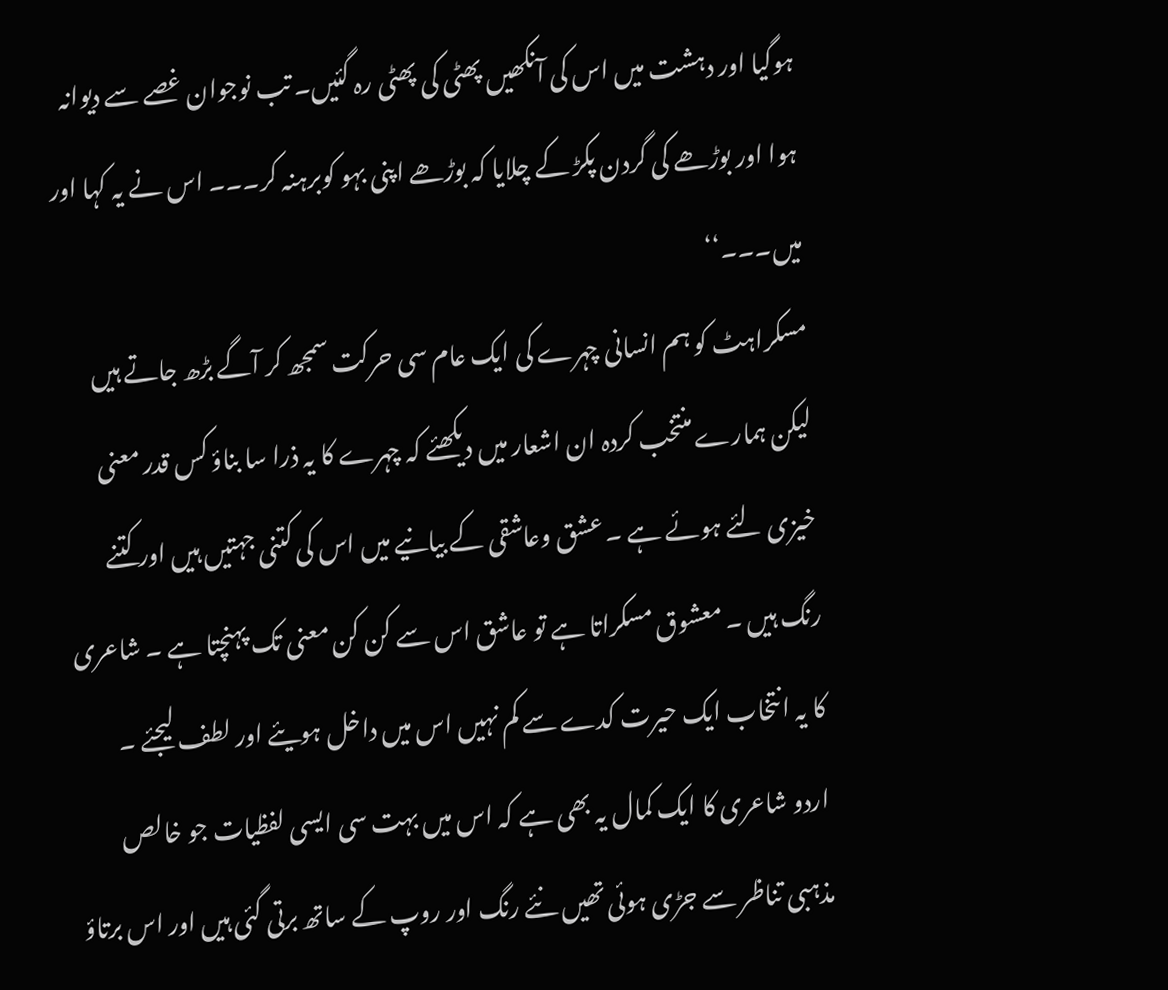ہوگیا اور دہشت میں اس کی آنکھیں پھٹی کی پھٹی رہ گئیں۔ تب نوجوان غصے سے دیوانہ ہوا اور بوڑھے کی گردن پکڑ کے چلایا کہ بوڑھے اپنی بہو کوبرہنہ کر۔۔۔ اس نے یہ کہا اور میں۔۔۔‘‘
مسکراہٹ کو ہم انسانی چہرے کی ایک عام سی حرکت سمجھ کر آگے بڑھ جاتے ہیں لیکن ہمارے منتخب کردہ ان اشعار میں دیکھئے کہ چہرے کا یہ ذرا سا بناؤ کس قدر معنی خیزی لئے ہوئے ہے ۔ عشق وعاشقی کے بیانیے میں اس کی کتنی جہتیں ہیں اور کتنے رنگ ہیں ۔ معشوق مسکراتا ہے تو عاشق اس سے کن کن معنی تک پہنچتا ہے ۔ شاعری کا یہ انتخاب ایک حیرت کدے سے کم نہیں اس میں داخل ہویئے اور لطف لیجئے ۔
اردو شاعری کا ایک کمال یہ بھی ہے کہ اس میں بہت سی ایسی لفظیات جو خالص مذہبی تناظر سے جڑی ہوئی تھیں نئے رنگ اور روپ کے ساتھ برتی گئی ہیں اور اس برتاؤ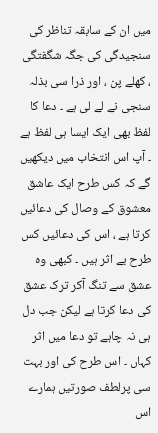میں ان کے سابقہ تناظر کی سنجیدگی کی جگہ شگفتگی ، کھلے پن ، اور ذرا سی بذلہ سنجی نے لے لی ہے ۔ دعا کا لفظ بھی ایک ایسا ہی لفظ ہے ۔ آپ اس انتخاب میں دیکھیں گے کہ کس طرح ایک عاشق معشوق کے وصال کی دعائیں کرتا ہے ، اس کی دعائیں کس طرح بے اثر ہیں ۔ کبھی وہ عشق سے تنگ آکر ترک عشق کی دعا کرتا ہے لیکن جب دل ہی نہ چاہے تو دعا میں اثر کہاں ۔ اس طرح کی اور بہت سی پرلطف صورتیں ہمارے اس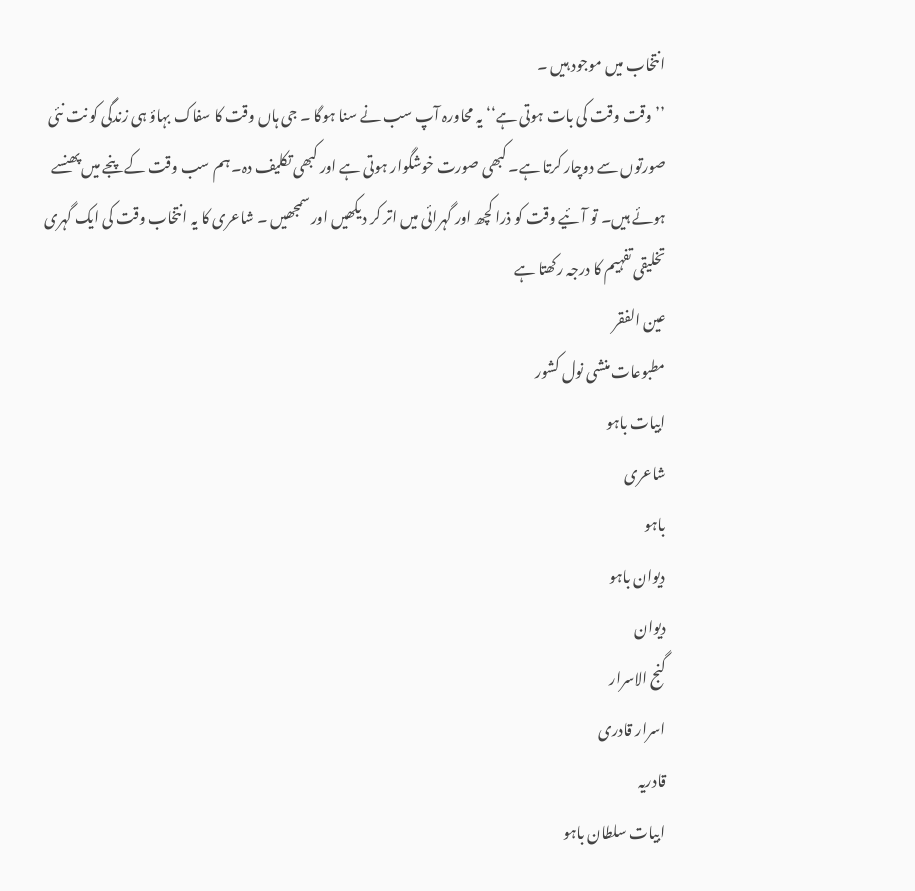انتخاب میں موجود ہیں ۔
’’وقت وقت کی بات ہوتی ہے‘‘ یہ محاورہ آپ سب نے سنا ہوگا ۔ جی ہاں وقت کا سفاک بہاؤ ہی زندگی کو نت نئی صورتوں سے دوچار کرتا ہے۔ کبھی صورت خوشگوار ہوتی ہے اور کبھی تکلیف دہ۔ ہم سب وقت کے پنجے میں پھنسے ہوئے ہیں۔ تو آئیے وقت کو ذرا کچھ اور گہرائی میں اتر کر دیکھیں اور سمجھیں ۔ شاعری کا یہ انتخاب وقت کی ایک گہری تخلیقی تفہیم کا درجہ رکھتا ہے
عین الفقر
مطبوعات منشی نول کشور
ابیات باہو
شاعری
باہو
دیوان باہو
دیوان
گنج الاسرار
اسرار قادری
قادریہ
ابیات سلطان باہو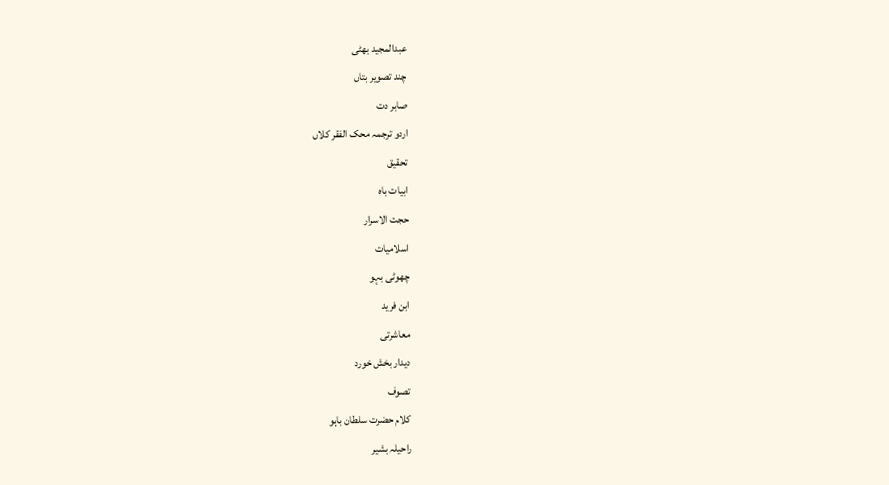عبدالمجید بھٹی
چند تصویر بتاں
صابر دت
اردو ترجمہ محک الفقر کلاں
تحقیق
ابیات باہ
حجت الاسرار
اسلامیات
چھوٹی بہو
ابن فرید
معاشرتی
دیدار بخش خورد
تصوف
کلام حضرت سلطان باہو
راحیلہ بشیر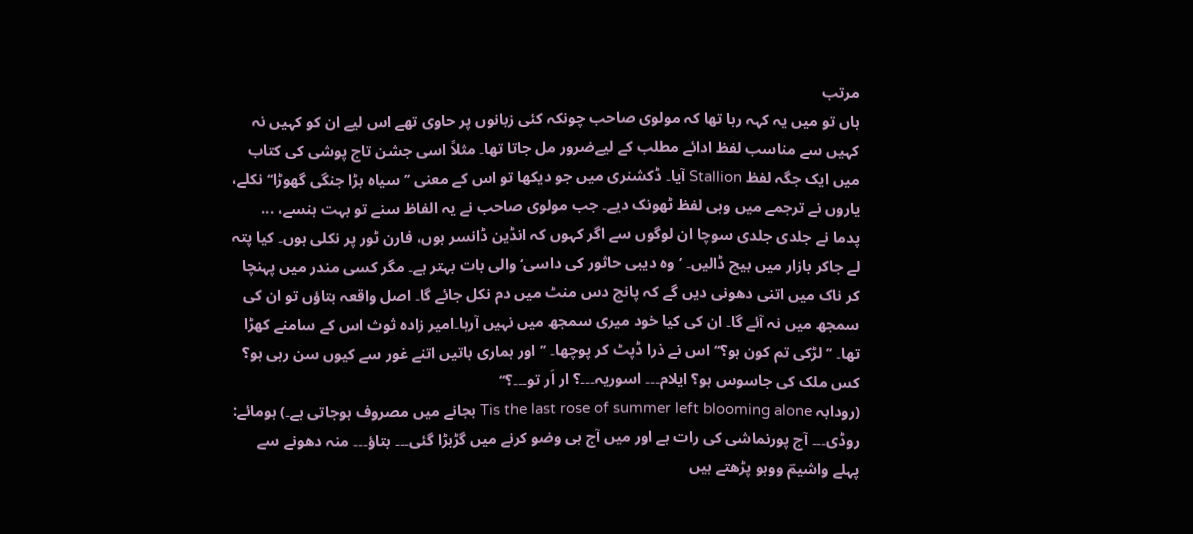مرتب
ہاں تو میں یہ کہہ رہا تھا کہ مولوی صاحب چونکہ کئی زبانوں پر حاوی تھے اس لیے ان کو کہیں نہ کہیں سے مناسب لفظ ادائے مطلب کے لیےضرور مل جاتا تھا۔ مثلاً اسی جشن تاج پوشی کی کتاب میں ایک جگہ لفظ Stallion آیا۔ ڈکشنری میں جو دیکھا تو اس کے معنی ’’سیاہ بڑا جنگی گھوڑا‘‘ نکلے، یاروں نے ترجمے میں وہی لفظ ٹھونک دیے۔ جب مولوی صاحب نے یہ الفاظ سنے تو بہت ہنسے، ...
پدما نے جلدی جلدی سوچا ان لوگوں سے اگر کہوں کہ انڈین ڈانسر ہوں، فارن ٹور پر نکلی ہوں۔ کیا پتہ لے جاکر بازار میں بیچ ڈالیں۔ ’وہ دیبی حاثور کی داسی‘ والی بات بہتر ہے۔ مگر کسی مندر میں پہنچا کر ناک میں اتنی دھونی دیں گے کہ پانچ دس منٹ میں دم نکل جائے گا۔ اصل واقعہ بتاؤں تو ان کی سمجھ میں نہ آئے گا۔ ان کی کیا خود میری سمجھ میں نہیں آرہا۔امیر زادہ ثوث اس کے سامنے کھڑا تھا۔ ’’لڑکی تم کون ہو؟‘‘ اس نے ذرا ڈپٹ کر پوچھا۔ ’’اور ہماری باتیں اتنے غور سے کیوں سن رہی ہو؟ کس ملک کی جاسوس ہو؟ ایلام۔۔۔ اسوریہ۔۔۔؟ ار اَر تو۔۔۔؟‘‘
(رودابہ Tis the last rose of summer left blooming alone بجانے میں مصروف ہوجاتی ہے۔) ہومائے: روڈی۔۔۔ آج پورنماشی کی رات ہے اور میں آج ہی وضو کرنے میں گڑبڑا گئی۔۔۔ بتاؤ۔۔۔ منہ دھونے سے پہلے واشیمؔ ووہو پڑھتے ہیں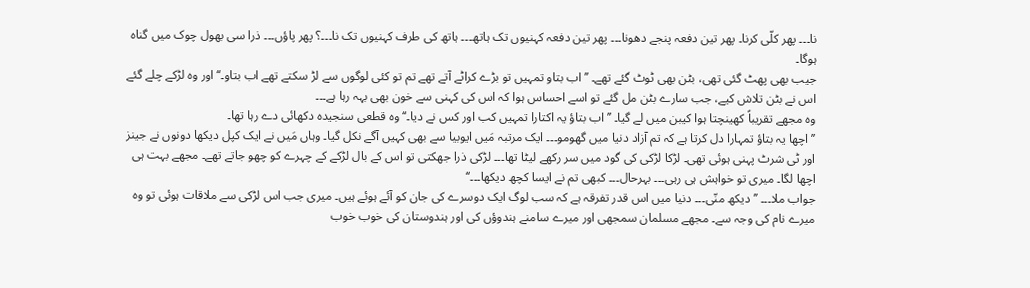نا۔۔۔ پھر کلّی کرنا۔ پھر تین دفعہ پنجے دھونا۔۔۔ پھر تین دفعہ کہنیوں تک ہاتھ۔۔۔ ہاتھ کی طرف کہنیوں تک نا۔۔۔؟ پھر پاؤں۔۔۔ ذرا سی بھول چوک میں گناہ ہوگا۔
جیب بھی پھٹ گئی تھی، بٹن بھی ٹوٹ گئے تھے۔ ’’اب بتاو تمہیں تو بڑے کراٹے آتے تھے تم تو کئی لوگوں سے لڑ سکتے تھے اب بتاو۔‘‘ اور وہ لڑکے چلے گئے اس نے بٹن تلاش کیے، جب سارے بٹن مل گئے تو اسے احساس ہوا کہ اس کی کہنی سے خون بھی بہہ رہا ہے۔۔۔
وہ مجھے تقریباً کھینچتا ہوا کیبن میں لے گیا۔ ’’اب بتاؤ یہ اکتارا تمہیں کب اور کس نے دیا۔‘‘ وہ قطعی سنجیدہ دکھائی دے رہا تھا۔
’’اچھا یہ بتاؤ تمہارا دل کرتا ہے کہ تم آزاد دنیا میں گھومو۔۔۔ ایک مرتبہ مَیں ایوبیا سے بھی کہیں آگے نکل گیا۔ وہاں مَیں نے ایک کپل دیکھا دونوں نے جینز اور ٹی شرٹ پہنی ہوئی تھی۔ لڑکا لڑکی کی گود میں سر رکھے لیٹا تھا۔۔۔ لڑکی ذرا جھکتی تو اس کے بال لڑکے کے چہرے کو چھو جاتے تھے۔ مجھے بہت ہی اچھا لگا۔ میری تو خواہش ہی رہی۔۔۔ بہرحال۔۔۔ کبھی تم نے ایسا کچھ دیکھا۔۔۔‘‘
جواب ملا۔۔۔ ’’دیکھ منّی۔۔۔ دنیا میں اس قدر تفرقہ ہے کہ سب لوگ ایک دوسرے کی جان کو آئے ہوئے ہیں۔ میری جب اس لڑکی سے ملاقات ہوئی تو وہ میرے نام کی وجہ سے۔ مجھے مسلمان سمجھی اور میرے سامنے ہندوؤں کی اور ہندوستان کی خوب خوب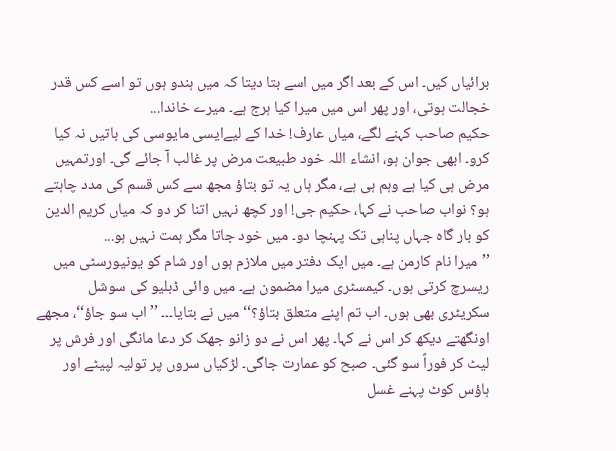برائیاں کیں۔ اس کے بعد اگر میں اسے بتا دیتا کہ میں ہندو ہوں تو اسے کس قدر خجالت ہوتی، اور پھر اس میں میرا کیا ہرج ہے۔ میرے خاندا...
حکیم صاحب کہنے لگے، میاں عارف! خدا کے لیےایسی مایوسی کی باتیں نہ کیا کرو۔ ابھی جوان ہو، انشاء اللہ خود طبیعت مرض پر غالب آ جائے گی۔ اورتمہیں مرض ہی کیا ہے وہم ہی ہے، مگر ہاں یہ تو بتاؤ مجھ سے کس قسم کی مدد چاہتے ہو؟ نواب صاحب نے کہا، حکیم جی! اور کچھ نہیں اتنا کر دو کہ میاں کریم الدین کو بار گاہ جہاں پناہی تک پہنچا دو۔ میں خود جاتا مگر ہمت نہیں ہو...
’’میرا نام کارمن ہے۔ میں ایک دفتر میں ملازم ہوں اور شام کو یونیورسٹی میں ریسرچ کرتی ہوں۔ کیمسٹری میرا مضمون ہے۔ میں وائی ڈبلیو کی سوشل سکریٹری بھی ہوں۔ اب تم اپنے متعلق بتاؤ؟‘‘ میں نے بتایا۔۔۔ ’’اب سو جاؤ‘‘، مجھے اونگھتے دیکھ کر اس نے کہا۔ پھر اس نے دو زانو جھک کر دعا مانگی اور فرش پر لیٹ کر فوراً سو گئی۔ صبح کو عمارت جاگی۔ لڑکیاں سروں پر تولیہ لپیٹے اور ہاؤس کوٹ پہنے غسل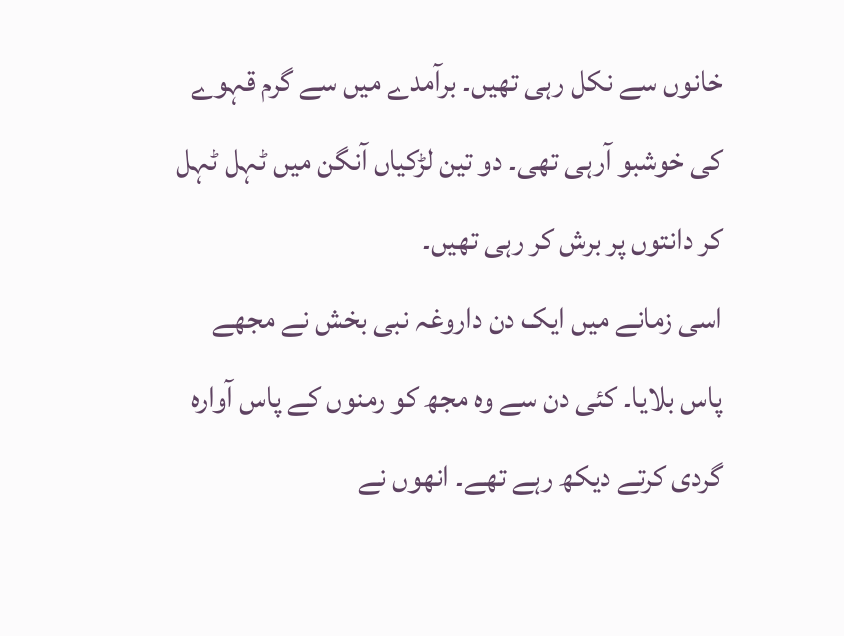خانوں سے نکل رہی تھیں۔ برآمدے میں سے گرم قہوے کی خوشبو آرہی تھی۔ دو تین لڑکیاں آنگن میں ٹہل ٹہل کر دانتوں پر برش کر رہی تھیں۔
اسی زمانے میں ایک دن داروغہ نبی بخش نے مجھے پاس بلایا۔ کئی دن سے وہ مجھ کو رمنوں کے پاس آوارہ گردی کرتے دیکھ رہے تھے۔ انھوں نے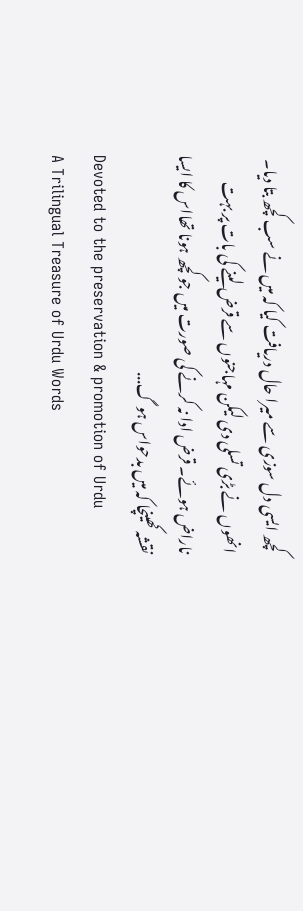کچھ ایسی دل سوزی سے میرا حال دریافت کیا کہ میں نے سب کچھ بتا دیا۔ انھوں نے بڑی تسلی دی لیکن مہاجنوں سے قرض لینے کی بات پر بہت ناراض ہوئے۔ قرض ادا نہ کرنے کی صورت میں جو کچھ ہونا تھااس کا ایسا نقشہ کھینچا کہ میں بدحواس ہو گ...
Devoted to the preservation & promotion of Urdu
A Trilingual Treasure of Urdu Words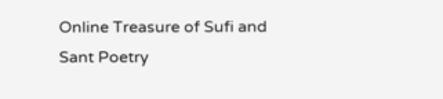Online Treasure of Sufi and Sant Poetry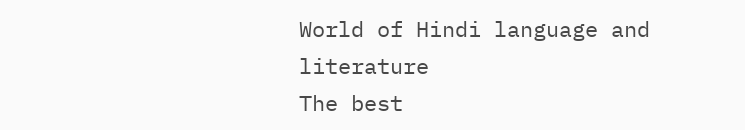World of Hindi language and literature
The best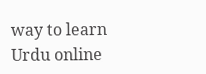way to learn Urdu online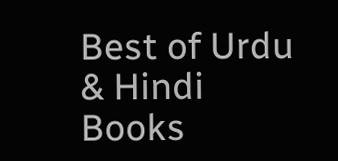Best of Urdu & Hindi Books